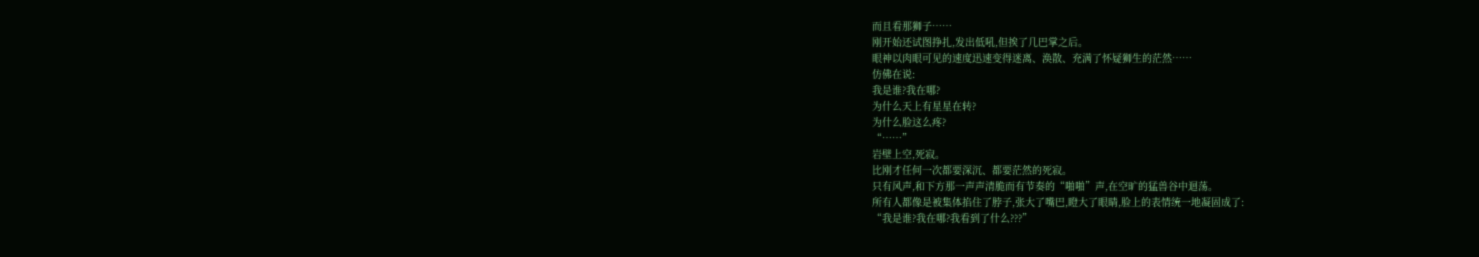而且看那狮子……
刚开始还试图挣扎,发出低吼,但挨了几巴掌之后。
眼神以肉眼可见的速度迅速变得迷离、涣散、充满了怀疑狮生的茫然……
仿佛在说:
我是谁?我在哪?
为什么天上有星星在转?
为什么脸这么疼?
“……”
岩壁上空,死寂。
比刚才任何一次都要深沉、都要茫然的死寂。
只有风声,和下方那一声声清脆而有节奏的“啪啪”声,在空旷的猛兽谷中迴荡。
所有人都像是被集体掐住了脖子,张大了嘴巴,瞪大了眼睛,脸上的表情统一地凝固成了:
“我是谁?我在哪?我看到了什么???”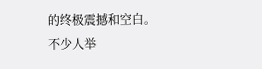的终极震撼和空白。
不少人举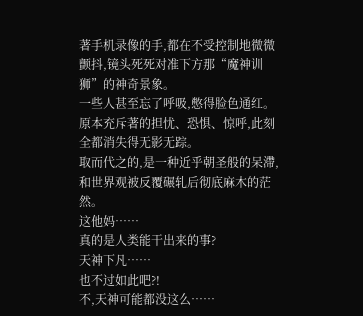著手机录像的手,都在不受控制地微微颤抖,镜头死死对准下方那“魔神训狮”的神奇景象。
一些人甚至忘了呼吸,憋得脸色通红。
原本充斥著的担忧、恐惧、惊呼,此刻全都消失得无影无踪。
取而代之的,是一种近乎朝圣般的呆滯,和世界观被反覆碾轧后彻底麻木的茫然。
这他妈……
真的是人类能干出来的事?
天神下凡……
也不过如此吧?!
不,天神可能都没这么……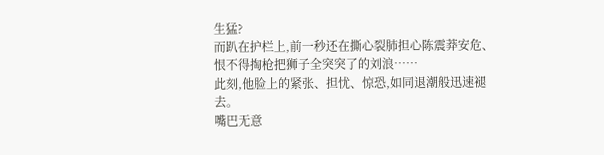生猛?
而趴在护栏上,前一秒还在撕心裂肺担心陈震莽安危、恨不得掏枪把狮子全突突了的刘浪……
此刻,他脸上的紧张、担忧、惊恐,如同退潮般迅速褪去。
嘴巴无意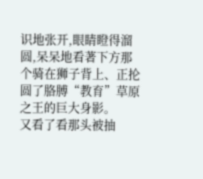识地张开,眼睛瞪得溜圆,呆呆地看著下方那个骑在狮子背上、正抡圆了胳膊“教育”草原之王的巨大身影。
又看了看那头被抽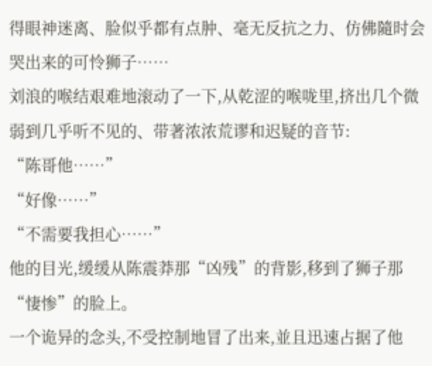得眼神迷离、脸似乎都有点肿、毫无反抗之力、仿佛隨时会哭出来的可怜狮子……
刘浪的喉结艰难地滚动了一下,从乾涩的喉咙里,挤出几个微弱到几乎听不见的、带著浓浓荒谬和迟疑的音节:
“陈哥他……”
“好像……”
“不需要我担心……”
他的目光,缓缓从陈震莽那“凶残”的背影,移到了狮子那“悽惨”的脸上。
一个诡异的念头,不受控制地冒了出来,並且迅速占据了他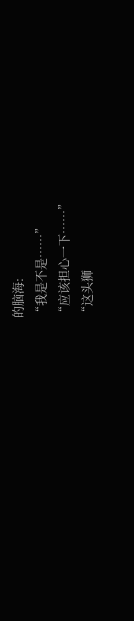的脑海:
“我是不是……”
“应该担心一下……”
“这头狮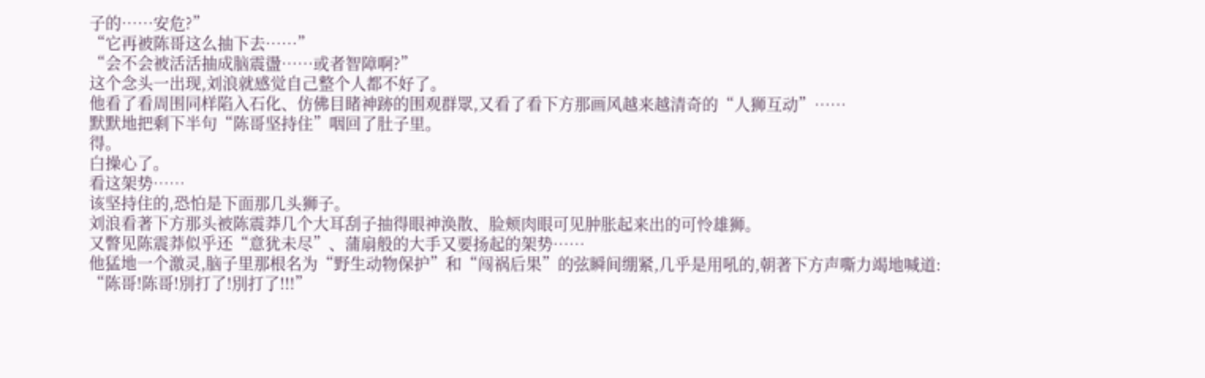子的……安危?”
“它再被陈哥这么抽下去……”
“会不会被活活抽成脑震盪……或者智障啊?”
这个念头一出现,刘浪就感觉自己整个人都不好了。
他看了看周围同样陷入石化、仿佛目睹神跡的围观群眾,又看了看下方那画风越来越清奇的“人狮互动”……
默默地把剩下半句“陈哥坚持住”咽回了肚子里。
得。
白操心了。
看这架势……
该坚持住的,恐怕是下面那几头狮子。
刘浪看著下方那头被陈震莽几个大耳刮子抽得眼神涣散、脸颊肉眼可见肿胀起来出的可怜雄狮。
又瞥见陈震莽似乎还“意犹未尽”、蒲扇般的大手又要扬起的架势……
他猛地一个激灵,脑子里那根名为“野生动物保护”和“闯祸后果”的弦瞬间绷紧,几乎是用吼的,朝著下方声嘶力竭地喊道:
“陈哥!陈哥!別打了!別打了!!!”